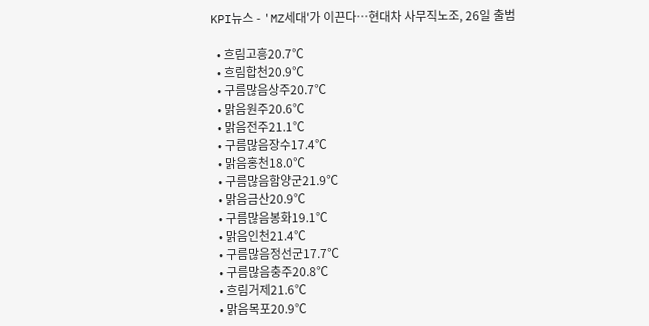KPI뉴스 - 'MZ세대'가 이끈다…현대차 사무직노조, 26일 출범

  • 흐림고흥20.7℃
  • 흐림합천20.9℃
  • 구름많음상주20.7℃
  • 맑음원주20.6℃
  • 맑음전주21.1℃
  • 구름많음장수17.4℃
  • 맑음홍천18.0℃
  • 구름많음함양군21.9℃
  • 맑음금산20.9℃
  • 구름많음봉화19.1℃
  • 맑음인천21.4℃
  • 구름많음정선군17.7℃
  • 구름많음충주20.8℃
  • 흐림거제21.6℃
  • 맑음목포20.9℃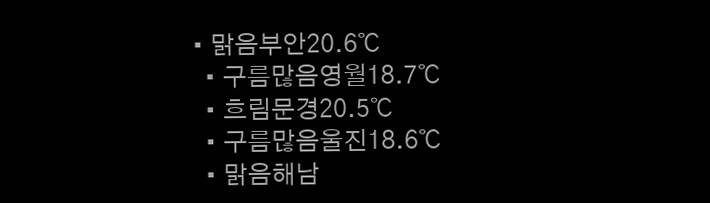• 맑음부안20.6℃
  • 구름많음영월18.7℃
  • 흐림문경20.5℃
  • 구름많음울진18.6℃
  • 맑음해남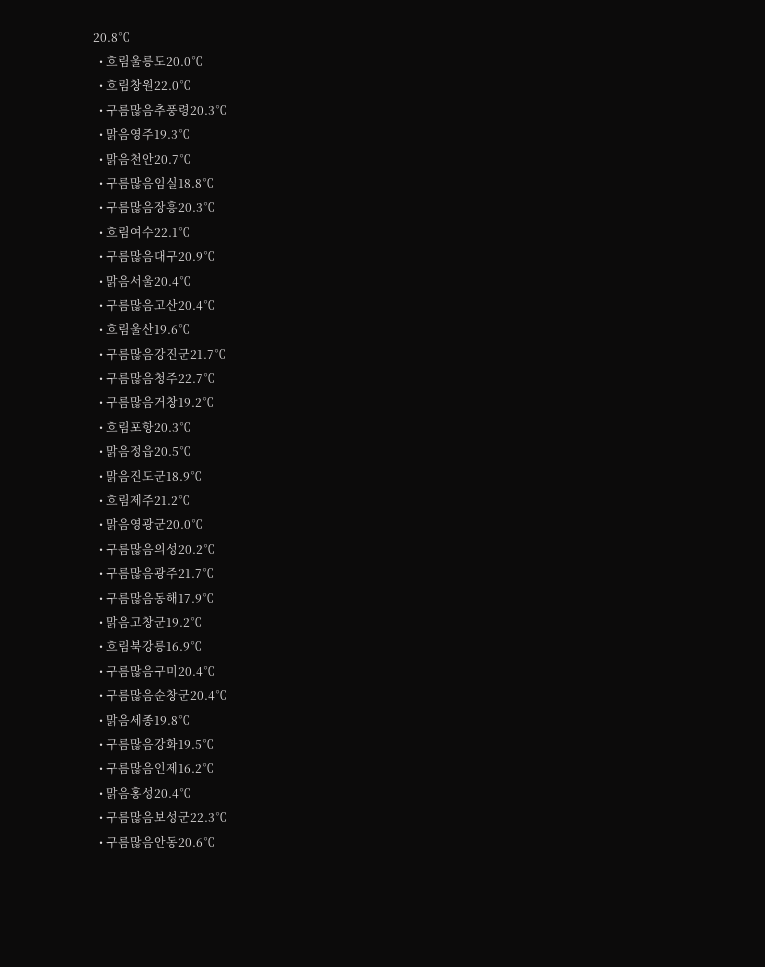20.8℃
  • 흐림울릉도20.0℃
  • 흐림창원22.0℃
  • 구름많음추풍령20.3℃
  • 맑음영주19.3℃
  • 맑음천안20.7℃
  • 구름많음임실18.8℃
  • 구름많음장흥20.3℃
  • 흐림여수22.1℃
  • 구름많음대구20.9℃
  • 맑음서울20.4℃
  • 구름많음고산20.4℃
  • 흐림울산19.6℃
  • 구름많음강진군21.7℃
  • 구름많음청주22.7℃
  • 구름많음거창19.2℃
  • 흐림포항20.3℃
  • 맑음정읍20.5℃
  • 맑음진도군18.9℃
  • 흐림제주21.2℃
  • 맑음영광군20.0℃
  • 구름많음의성20.2℃
  • 구름많음광주21.7℃
  • 구름많음동해17.9℃
  • 맑음고창군19.2℃
  • 흐림북강릉16.9℃
  • 구름많음구미20.4℃
  • 구름많음순창군20.4℃
  • 맑음세종19.8℃
  • 구름많음강화19.5℃
  • 구름많음인제16.2℃
  • 맑음홍성20.4℃
  • 구름많음보성군22.3℃
  • 구름많음안동20.6℃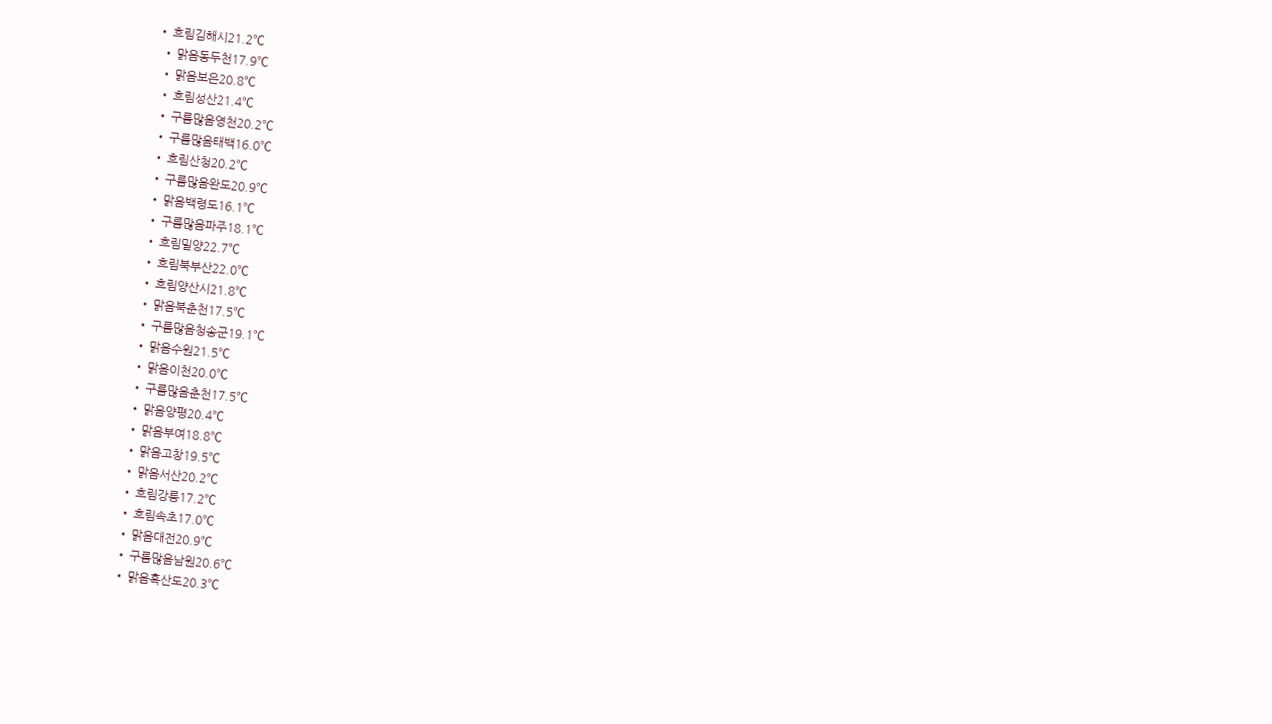• 흐림김해시21.2℃
  • 맑음동두천17.9℃
  • 맑음보은20.8℃
  • 흐림성산21.4℃
  • 구름많음영천20.2℃
  • 구름많음태백16.0℃
  • 흐림산청20.2℃
  • 구름많음완도20.9℃
  • 맑음백령도16.1℃
  • 구름많음파주18.1℃
  • 흐림밀양22.7℃
  • 흐림북부산22.0℃
  • 흐림양산시21.8℃
  • 맑음북춘천17.5℃
  • 구름많음청송군19.1℃
  • 맑음수원21.5℃
  • 맑음이천20.0℃
  • 구름많음춘천17.5℃
  • 맑음양평20.4℃
  • 맑음부여18.8℃
  • 맑음고창19.5℃
  • 맑음서산20.2℃
  • 흐림강릉17.2℃
  • 흐림속초17.0℃
  • 맑음대전20.9℃
  • 구름많음남원20.6℃
  • 맑음흑산도20.3℃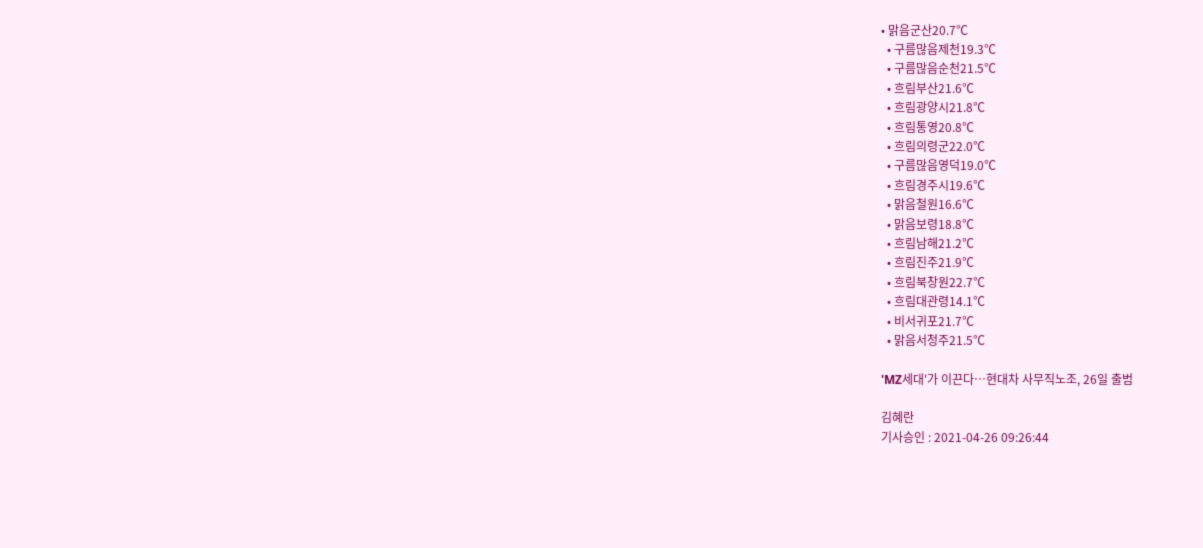• 맑음군산20.7℃
  • 구름많음제천19.3℃
  • 구름많음순천21.5℃
  • 흐림부산21.6℃
  • 흐림광양시21.8℃
  • 흐림통영20.8℃
  • 흐림의령군22.0℃
  • 구름많음영덕19.0℃
  • 흐림경주시19.6℃
  • 맑음철원16.6℃
  • 맑음보령18.8℃
  • 흐림남해21.2℃
  • 흐림진주21.9℃
  • 흐림북창원22.7℃
  • 흐림대관령14.1℃
  • 비서귀포21.7℃
  • 맑음서청주21.5℃

'MZ세대'가 이끈다…현대차 사무직노조, 26일 출범

김혜란
기사승인 : 2021-04-26 09:26:44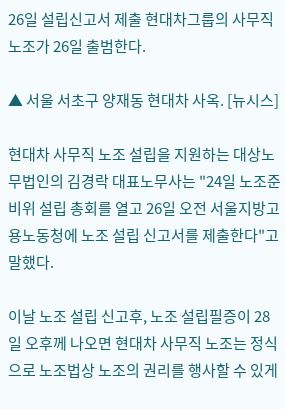26일 설립신고서 제출 현대차그룹의 사무직 노조가 26일 출범한다.

▲ 서울 서초구 양재동 현대차 사옥. [뉴시스]

현대차 사무직 노조 설립을 지원하는 대상노무법인의 김경락 대표노무사는 "24일 노조준비위 설립 총회를 열고 26일 오전 서울지방고용노동청에 노조 설립 신고서를 제출한다"고 말했다.

이날 노조 설립 신고후, 노조 설립필증이 28일 오후께 나오면 현대차 사무직 노조는 정식으로 노조법상 노조의 권리를 행사할 수 있게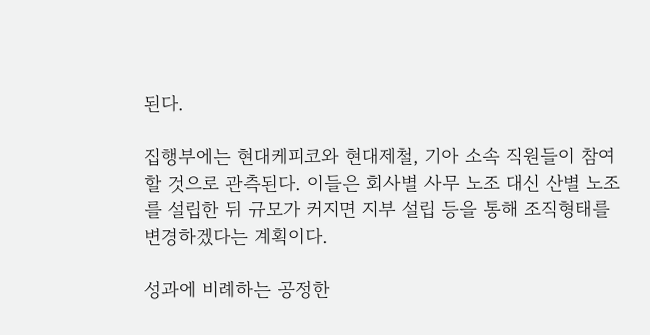된다.

집행부에는 현대케피코와 현대제철, 기아 소속 직원들이 참여할 것으로 관측된다. 이들은 회사별 사무 노조 대신 산별 노조를 설립한 뒤 규모가 커지면 지부 설립 등을 통해 조직형태를 변경하겠다는 계획이다.

성과에 비례하는 공정한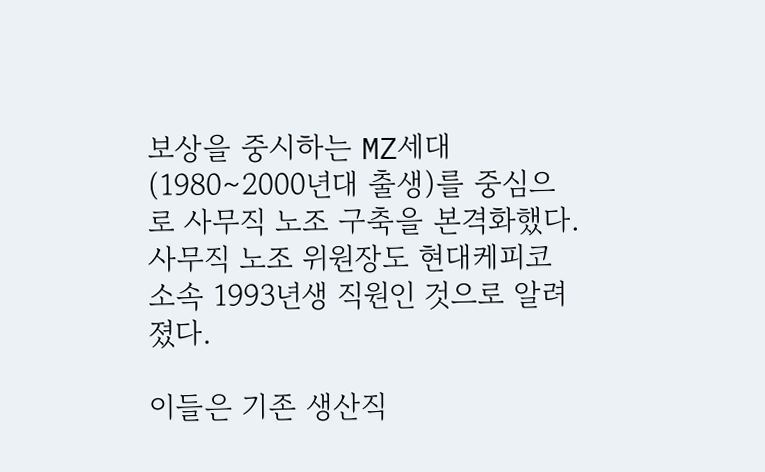보상을 중시하는 MZ세대(1980∼2000년대 출생)를 중심으로 사무직 노조 구축을 본격화했다. 사무직 노조 위원장도 현대케피코 소속 1993년생 직원인 것으로 알려졌다.

이들은 기존 생산직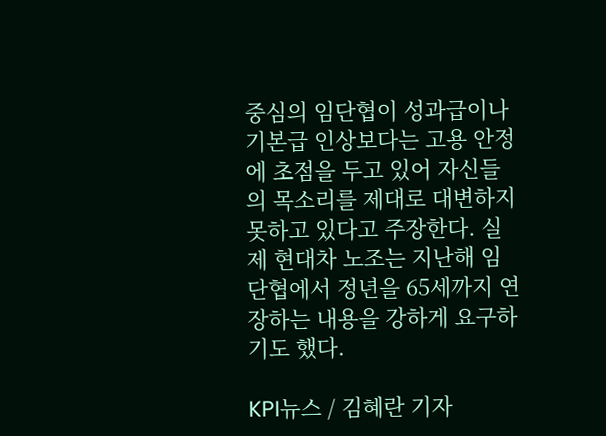중심의 임단협이 성과급이나 기본급 인상보다는 고용 안정에 초점을 두고 있어 자신들의 목소리를 제대로 대변하지 못하고 있다고 주장한다. 실제 현대차 노조는 지난해 임단협에서 정년을 65세까지 연장하는 내용을 강하게 요구하기도 했다.

KPI뉴스 / 김혜란 기자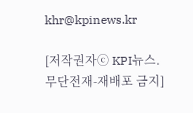khr@kpinews.kr

[저작권자ⓒ KPI뉴스. 무단전재-재배포 금지]